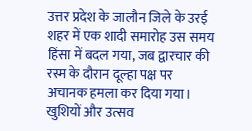उत्तर प्रदेश के जालौन जिले के उरई शहर में एक शादी समारोह उस समय हिंसा में बदल गया, जब द्वारचार की रस्म के दौरान दूल्हा पक्ष पर अचानक हमला कर दिया गया। खुशियों और उत्सव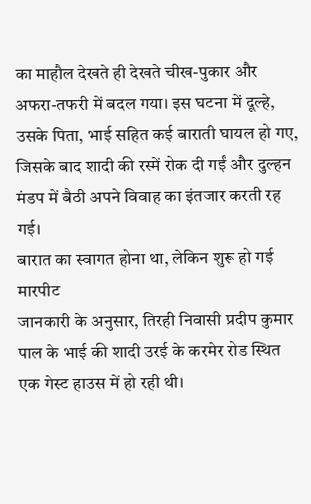का माहौल देखते ही देखते चीख-पुकार और अफरा-तफरी में बदल गया। इस घटना में दूल्हे, उसके पिता, भाई सहित कई बाराती घायल हो गए, जिसके बाद शादी की रस्में रोक दी गईं और दुल्हन मंडप में बैठी अपने विवाह का इंतजार करती रह गई।
बारात का स्वागत होना था, लेकिन शुरू हो गई मारपीट
जानकारी के अनुसार, तिरही निवासी प्रदीप कुमार पाल के भाई की शादी उरई के करमेर रोड स्थित एक गेस्ट हाउस में हो रही थी।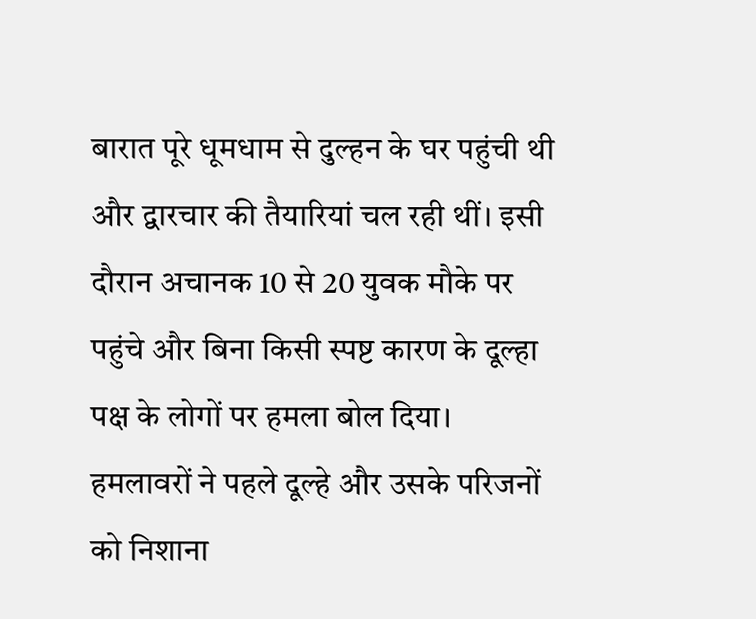बारात पूरे धूमधाम से दुल्हन के घर पहुंची थी और द्वारचार की तैयारियां चल रही थीं। इसी दौरान अचानक 10 से 20 युवक मौके पर पहुंचे और बिना किसी स्पष्ट कारण के दूल्हा पक्ष के लोगों पर हमला बोल दिया।
हमलावरों ने पहले दूल्हे और उसके परिजनों को निशाना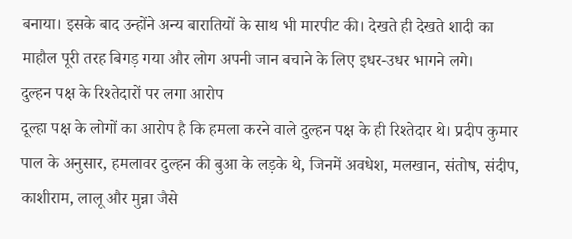बनाया। इसके बाद उन्होंने अन्य बारातियों के साथ भी मारपीट की। देखते ही देखते शादी का माहौल पूरी तरह बिगड़ गया और लोग अपनी जान बचाने के लिए इधर-उधर भागने लगे।
दुल्हन पक्ष के रिश्तेदारों पर लगा आरोप
दूल्हा पक्ष के लोगों का आरोप है कि हमला करने वाले दुल्हन पक्ष के ही रिश्तेदार थे। प्रदीप कुमार पाल के अनुसार, हमलावर दुल्हन की बुआ के लड़के थे, जिनमें अवधेश, मलखान, संतोष, संदीप, काशीराम, लालू और मुन्ना जैसे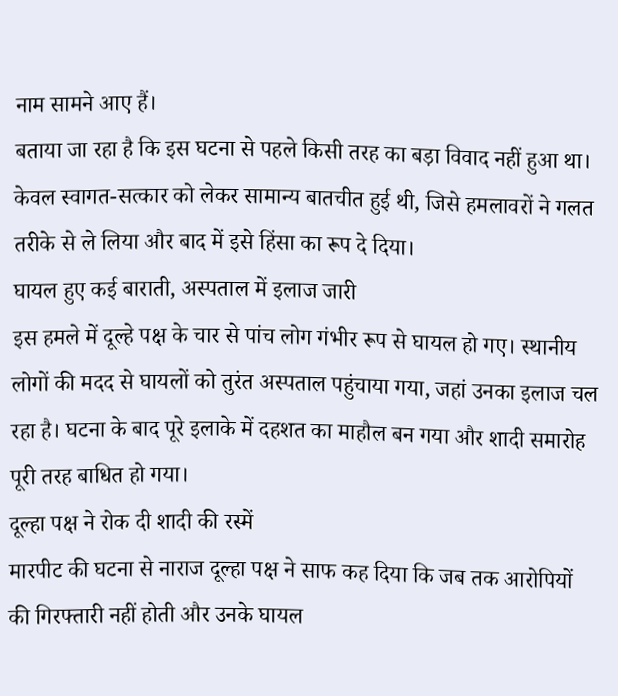नाम सामने आए हैं।
बताया जा रहा है कि इस घटना से पहले किसी तरह का बड़ा विवाद नहीं हुआ था। केवल स्वागत-सत्कार को लेकर सामान्य बातचीत हुई थी, जिसे हमलावरों ने गलत तरीके से ले लिया और बाद में इसे हिंसा का रूप दे दिया।
घायल हुए कई बाराती, अस्पताल में इलाज जारी
इस हमले में दूल्हे पक्ष के चार से पांच लोग गंभीर रूप से घायल हो गए। स्थानीय लोगों की मदद से घायलों को तुरंत अस्पताल पहुंचाया गया, जहां उनका इलाज चल रहा है। घटना के बाद पूरे इलाके में दहशत का माहौल बन गया और शादी समारोह पूरी तरह बाधित हो गया।
दूल्हा पक्ष ने रोक दी शादी की रस्में
मारपीट की घटना से नाराज दूल्हा पक्ष ने साफ कह दिया कि जब तक आरोपियों की गिरफ्तारी नहीं होती और उनके घायल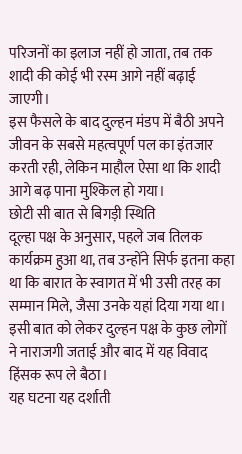परिजनों का इलाज नहीं हो जाता, तब तक शादी की कोई भी रस्म आगे नहीं बढ़ाई जाएगी।
इस फैसले के बाद दुल्हन मंडप में बैठी अपने जीवन के सबसे महत्वपूर्ण पल का इंतजार करती रही, लेकिन माहौल ऐसा था कि शादी आगे बढ़ पाना मुश्किल हो गया।
छोटी सी बात से बिगड़ी स्थिति
दूल्हा पक्ष के अनुसार, पहले जब तिलक कार्यक्रम हुआ था, तब उन्होंने सिर्फ इतना कहा था कि बारात के स्वागत में भी उसी तरह का सम्मान मिले, जैसा उनके यहां दिया गया था। इसी बात को लेकर दुल्हन पक्ष के कुछ लोगों ने नाराजगी जताई और बाद में यह विवाद हिंसक रूप ले बैठा।
यह घटना यह दर्शाती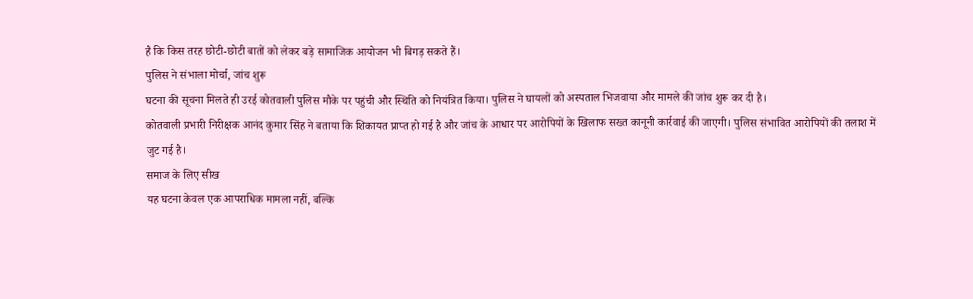है कि किस तरह छोटी-छोटी बातों को लेकर बड़े सामाजिक आयोजन भी बिगड़ सकते हैं।
पुलिस ने संभाला मोर्चा, जांच शुरू
घटना की सूचना मिलते ही उरई कोतवाली पुलिस मौके पर पहुंची और स्थिति को नियंत्रित किया। पुलिस ने घायलों को अस्पताल भिजवाया और मामले की जांच शुरू कर दी है।
कोतवाली प्रभारी निरीक्षक आनंद कुमार सिंह ने बताया कि शिकायत प्राप्त हो गई है और जांच के आधार पर आरोपियों के खिलाफ सख्त कानूनी कार्रवाई की जाएगी। पुलिस संभावित आरोपियों की तलाश में जुट गई है।
समाज के लिए सीख
यह घटना केवल एक आपराधिक मामला नहीं, बल्कि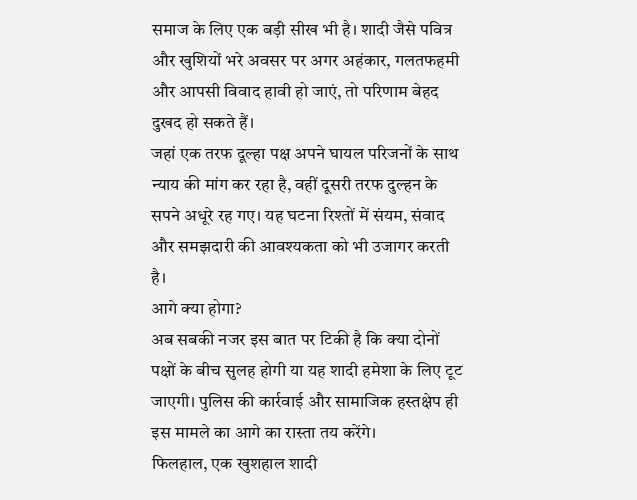समाज के लिए एक बड़ी सीख भी है। शादी जैसे पवित्र और खुशियों भरे अवसर पर अगर अहंकार, गलतफहमी और आपसी विवाद हावी हो जाएं, तो परिणाम बेहद दुखद हो सकते हैं।
जहां एक तरफ दूल्हा पक्ष अपने घायल परिजनों के साथ न्याय की मांग कर रहा है, वहीं दूसरी तरफ दुल्हन के सपने अधूरे रह गए। यह घटना रिश्तों में संयम, संवाद और समझदारी की आवश्यकता को भी उजागर करती है।
आगे क्या होगा?
अब सबकी नजर इस बात पर टिकी है कि क्या दोनों पक्षों के बीच सुलह होगी या यह शादी हमेशा के लिए टूट जाएगी। पुलिस की कार्रवाई और सामाजिक हस्तक्षेप ही इस मामले का आगे का रास्ता तय करेंगे।
फिलहाल, एक खुशहाल शादी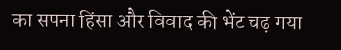का सपना हिंसा और विवाद की भेंट चढ़ गया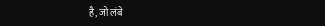है, जो लंबे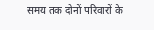समय तक दोनों परिवारों के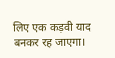लिए एक कड़वी याद बनकर रह जाएगा।